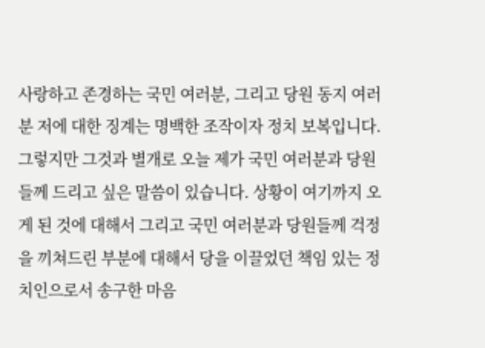사랑하고 존경하는 국민 여러분, 그리고 당원 동지 여러분 저에 대한 징계는 명백한 조작이자 정치 보복입니다.
그렇지만 그것과 별개로 오늘 제가 국민 여러분과 당원들께 드리고 싶은 말씀이 있습니다. 상황이 여기까지 오게 된 것에 대해서 그리고 국민 여러분과 당원들께 걱정을 끼쳐드린 부분에 대해서 당을 이끌었던 책임 있는 정치인으로서 송구한 마음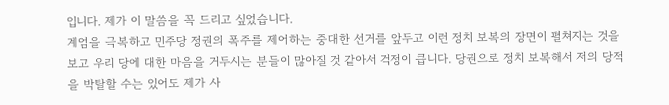입니다. 제가 이 말씀을 꼭 드리고 싶었습니다.
계엄을 극복하고 민주당 정권의 폭주를 제어하는 중대한 선거를 앞두고 이런 정치 보복의 장면이 펼쳐지는 것을 보고 우리 당에 대한 마음을 거두시는 분들이 많아질 것 같아서 걱정이 큽니다. 당권으로 정치 보복해서 저의 당적을 박탈할 수는 있어도 제가 사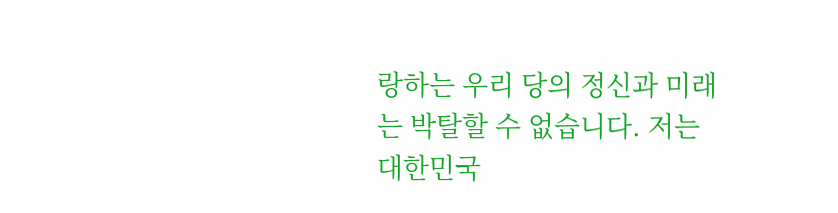랑하는 우리 당의 정신과 미래는 박탈할 수 없습니다. 저는 대한민국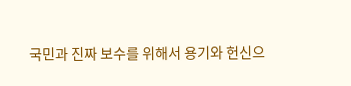국민과 진짜 보수를 위해서 용기와 헌신으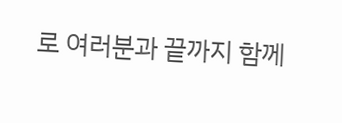로 여러분과 끝까지 함께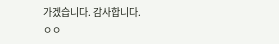가겠습니다. 감사합니다.
ㅇㅇ